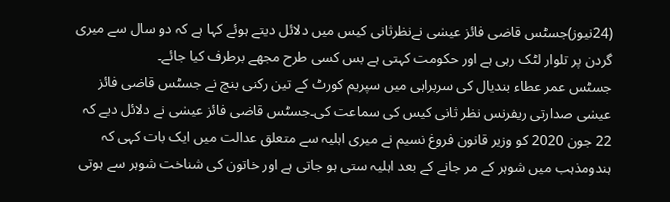(24نیوز)جسٹس قاضی فائز عیسٰی نےنظرثانی کیس میں دلائل دیتے ہوئے کہا ہے کہ دو سال سے میری گردن پر تلوار لٹک رہی ہے اور حکومت کہتی ہے بس کسی طرح مجھے برطرف کیا جائے۔
جسٹس عمر عطاء بندیال کی سربراہی میں سپریم کورٹ کے تین رکنی بنچ نے جسٹس قاضی فائز عیسٰی صدارتی ریفرنس نظر ثانی کیس کی سماعت کی۔جسٹس قاضی فائز عیسٰی نے دلائل دیے کہ 22 جون 2020 کو وزیر قانون فروغ نسیم نے میری اہلیہ سے متعلق عدالت میں ایک بات کہی کہ ہندومذہب میں شوہر کے مر جانے کے بعد اہلیہ ستی ہو جاتی ہے اور خاتون کی شناخت شوہر سے ہوتی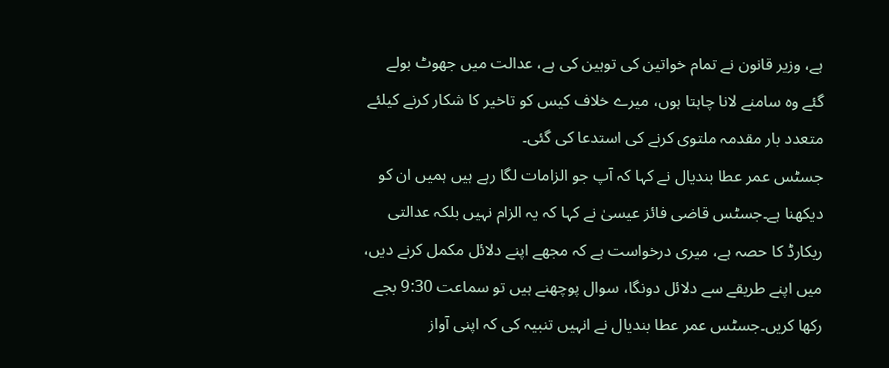ہے، وزیر قانون نے تمام خواتین کی توہین کی ہے، عدالت میں جھوٹ بولے گئے وہ سامنے لانا چاہتا ہوں، میرے خلاف کیس کو تاخیر کا شکار کرنے کیلئے متعدد بار مقدمہ ملتوی کرنے کی استدعا کی گئی۔
جسٹس عمر عطا بندیال نے کہا کہ آپ جو الزامات لگا رہے ہیں ہمیں ان کو دیکھنا ہے۔جسٹس قاضی فائز عیسیٰ نے کہا کہ یہ الزام نہیں بلکہ عدالتی ریکارڈ کا حصہ ہے، میری درخواست ہے کہ مجھے اپنے دلائل مکمل کرنے دیں، میں اپنے طریقے سے دلائل دونگا، سوال پوچھنے ہیں تو سماعت 9:30 بجے رکھا کریں۔جسٹس عمر عطا بندیال نے انہیں تنبیہ کی کہ اپنی آواز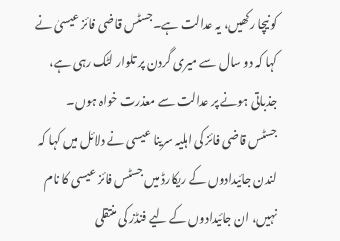کو نیچا رکھیں، یہ عدالت ہے۔جسٹس قاضی فائز عیسیٰ نے کہا کہ دو سال سے میری گردن پر تلوار لٹک رہی ہے، جذباتی ہونے پر عدالت سے معذرت خواہ ہوں۔
جسٹس قاضی فائز کی اہلیہ سرینا عیسی نے دلائل میں کہا کہ لندن جائیدادوں کے ریکارڈ میں جسٹس فائز عیسی کا نام نہیں، ان جائیدادوں کے لیے فنڈز کی منتقلی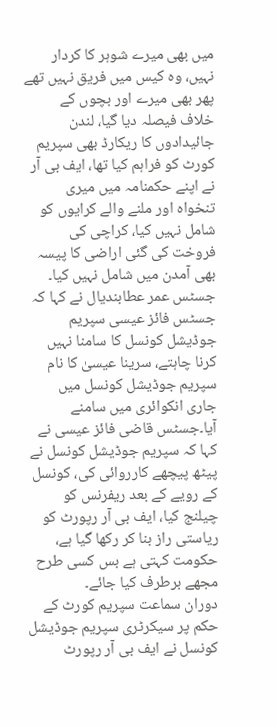میں بھی میرے شوہر کا کردار نہیں، وہ کیس میں فریق نہیں تھے پھر بھی میرے اور بچوں کے خلاف فیصلہ دیا گیا، لندن جائیدادوں کا ریکارڈ بھی سپریم کورٹ کو فراہم کیا تھا، ایف بی آر نے اپنے حکمنامہ میں میری تنخواہ اور ملنے والے کرایوں کو شامل نہیں کیا، کراچی کی فروخت کی گئی اراضی کا پیسہ بھی آمدن میں شامل نہیں کیا۔
جسٹس عمر عطابندیال نے کہا کہ جسٹس فائز عیسی سپریم جوڈیشل کونسل کا سامنا نہیں کرنا چاہتے، سرینا عیسیٰ کا نام سپریم جوڈیشل کونسل میں جاری انکوائری میں سامنے آیا۔جسٹس قاضی فائز عیسی نے کہا کہ سپریم جوڈیشل کونسل نے پیٹھ پیچھے کارروائی کی، کونسل کے رویے کے بعد ریفرنس کو چیلنج کیا، ایف بی آر رپورٹ کو ریاستی راز بنا کر رکھا گیا ہے، حکومت کہتی ہے بس کسی طرح مجھے برطرف کیا جائے۔
دوران سماعت سپریم کورٹ کے حکم پر سیکرٹری سپریم جوڈیشل کونسل نے ایف بی آر رپورٹ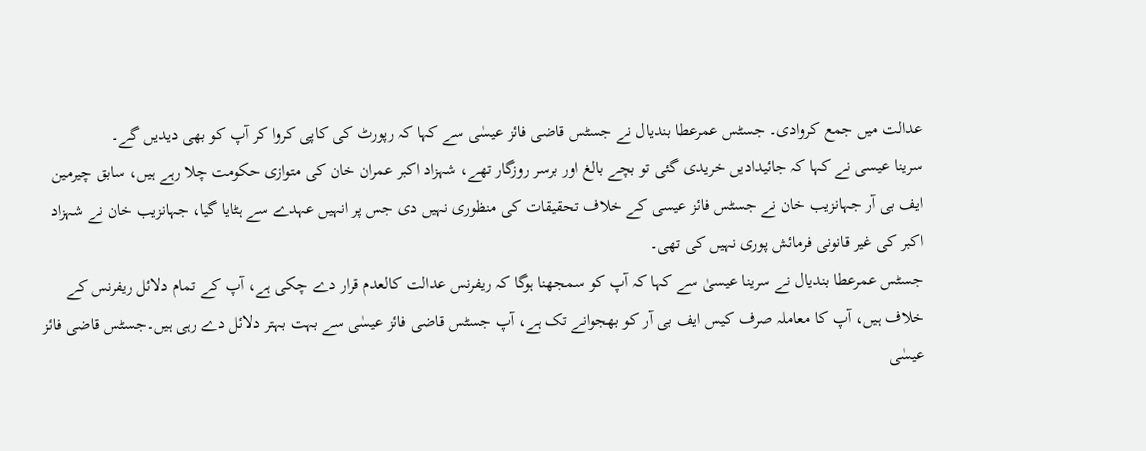عدالت میں جمع کروادی۔ جسٹس عمرعطا بندیال نے جسٹس قاضی فائز عیسٰی سے کہا کہ رپورٹ کی کاپی کروا کر آپ کو بھی دیدیں گے۔
سرینا عیسی نے کہا کہ جائیدادیں خریدی گئی تو بچے بالغ اور برسر روزگار تھے، شہزاد اکبر عمران خان کی متوازی حکومت چلا رہے ہیں، سابق چیرمین ایف بی آر جہانزیب خان نے جسٹس فائز عیسی کے خلاف تحقیقات کی منظوری نہیں دی جس پر انہیں عہدے سے ہٹایا گیا، جہانزیب خان نے شہزاد اکبر کی غیر قانونی فرمائش پوری نہیں کی تھی۔
جسٹس عمرعطا بندیال نے سرینا عیسیٰ سے کہا کہ آپ کو سمجھنا ہوگا کہ ریفرنس عدالت کالعدم قرار دے چکی ہے، آپ کے تمام دلائل ریفرنس کے خلاف ہیں، آپ کا معاملہ صرف کیس ایف بی آر کو بھجوانے تک ہے، آپ جسٹس قاضی فائز عیسٰی سے بہت بہتر دلائل دے رہی ہیں۔جسٹس قاضی فائز عیسٰی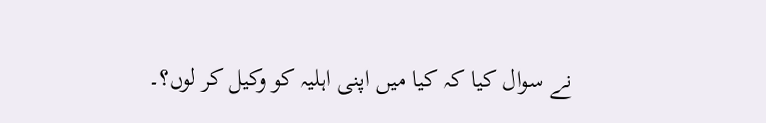نے سوال کیا کہ کیا میں اپنی اہلیہ کو وکیل کر لوں؟۔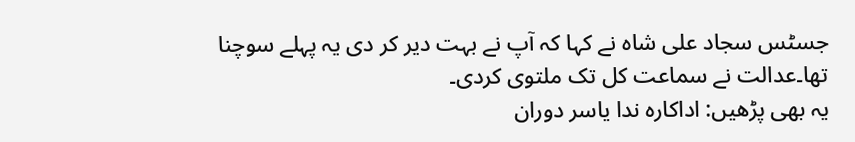جسٹس سجاد علی شاہ نے کہا کہ آپ نے بہت دیر کر دی یہ پہلے سوچنا تھا۔عدالت نے سماعت کل تک ملتوی کردی۔
یہ بھی پڑھیں: اداکارہ ندا یاسر دوران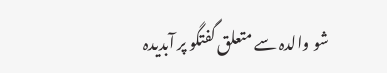شو والدہ سے متعلق گفتگو پر آبدیدہ